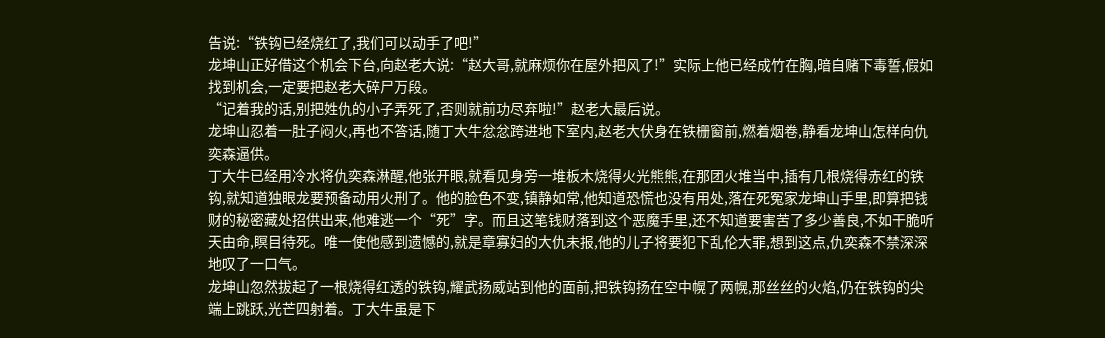告说:“铁钩已经烧红了,我们可以动手了吧!”
龙坤山正好借这个机会下台,向赵老大说:“赵大哥,就麻烦你在屋外把风了!”实际上他已经成竹在胸,暗自赌下毒誓,假如找到机会,一定要把赵老大碎尸万段。
“记着我的话,别把姓仇的小子弄死了,否则就前功尽弃啦!”赵老大最后说。
龙坤山忍着一肚子闷火,再也不答话,随丁大牛忿忿跨进地下室内,赵老大伏身在铁栅窗前,燃着烟卷,静看龙坤山怎样向仇奕森逼供。
丁大牛已经用冷水将仇奕森淋醒,他张开眼,就看见身旁一堆板木烧得火光熊熊,在那团火堆当中,插有几根烧得赤红的铁钩,就知道独眼龙要预备动用火刑了。他的脸色不变,镇静如常,他知道恐慌也没有用处,落在死冤家龙坤山手里,即算把钱财的秘密藏处招供出来,他难逃一个“死”字。而且这笔钱财落到这个恶魔手里,还不知道要害苦了多少善良,不如干脆听天由命,瞑目待死。唯一使他感到遗憾的,就是章寡妇的大仇未报,他的儿子将要犯下乱伦大罪,想到这点,仇奕森不禁深深地叹了一口气。
龙坤山忽然拔起了一根烧得红透的铁钩,耀武扬威站到他的面前,把铁钩扬在空中幌了两幌,那丝丝的火焰,仍在铁钩的尖端上跳跃,光芒四射着。丁大牛虽是下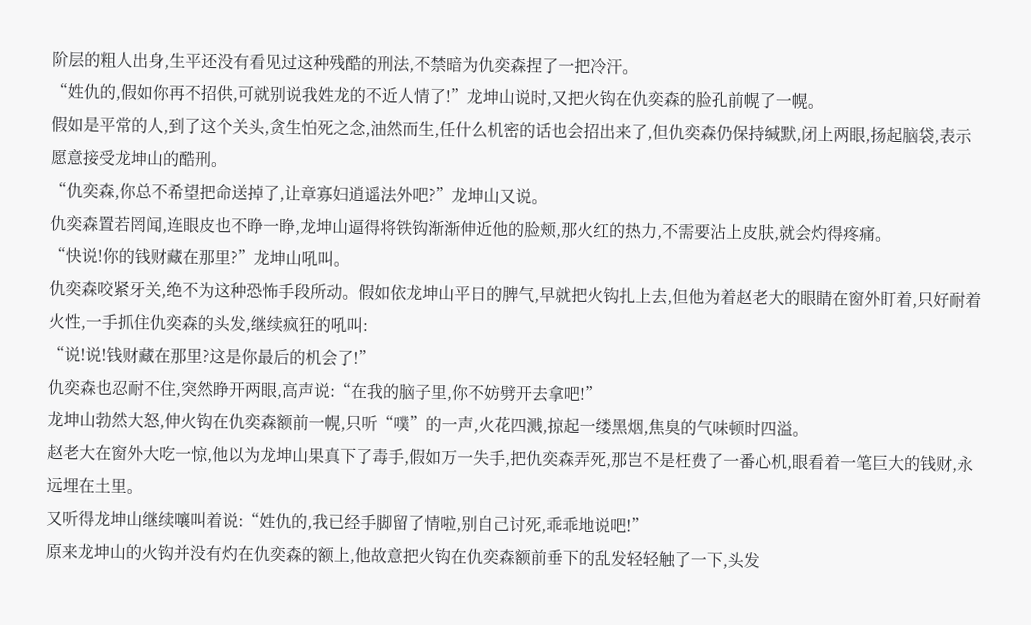阶层的粗人出身,生平还没有看见过这种残酷的刑法,不禁暗为仇奕森捏了一把冷汗。
“姓仇的,假如你再不招供,可就别说我姓龙的不近人情了!”龙坤山说时,又把火钩在仇奕森的脸孔前幌了一幌。
假如是平常的人,到了这个关头,贪生怕死之念,油然而生,任什么机密的话也会招出来了,但仇奕森仍保持缄默,闭上两眼,扬起脑袋,表示愿意接受龙坤山的酷刑。
“仇奕森,你总不希望把命送掉了,让章寡妇逍遥法外吧?”龙坤山又说。
仇奕森置若罔闻,连眼皮也不睁一睁,龙坤山逼得将铁钩渐渐伸近他的脸颊,那火红的热力,不需要沾上皮肤,就会灼得疼痛。
“快说!你的钱财藏在那里?”龙坤山吼叫。
仇奕森咬紧牙关,绝不为这种恐怖手段所动。假如依龙坤山平日的脾气,早就把火钩扎上去,但他为着赵老大的眼睛在窗外盯着,只好耐着火性,一手抓住仇奕森的头发,继续疯狂的吼叫:
“说!说!钱财藏在那里?这是你最后的机会了!”
仇奕森也忍耐不住,突然睁开两眼,高声说:“在我的脑子里,你不妨劈开去拿吧!”
龙坤山勃然大怒,伸火钩在仇奕森额前一幌,只听“噗”的一声,火花四溅,掠起一缕黑烟,焦臭的气味顿时四溢。
赵老大在窗外大吃一惊,他以为龙坤山果真下了毒手,假如万一失手,把仇奕森弄死,那岂不是枉费了一番心机,眼看着一笔巨大的钱财,永远埋在土里。
又听得龙坤山继续嚷叫着说:“姓仇的,我已经手脚留了情啦,别自己讨死,乖乖地说吧!”
原来龙坤山的火钩并没有灼在仇奕森的额上,他故意把火钩在仇奕森额前垂下的乱发轻轻触了一下,头发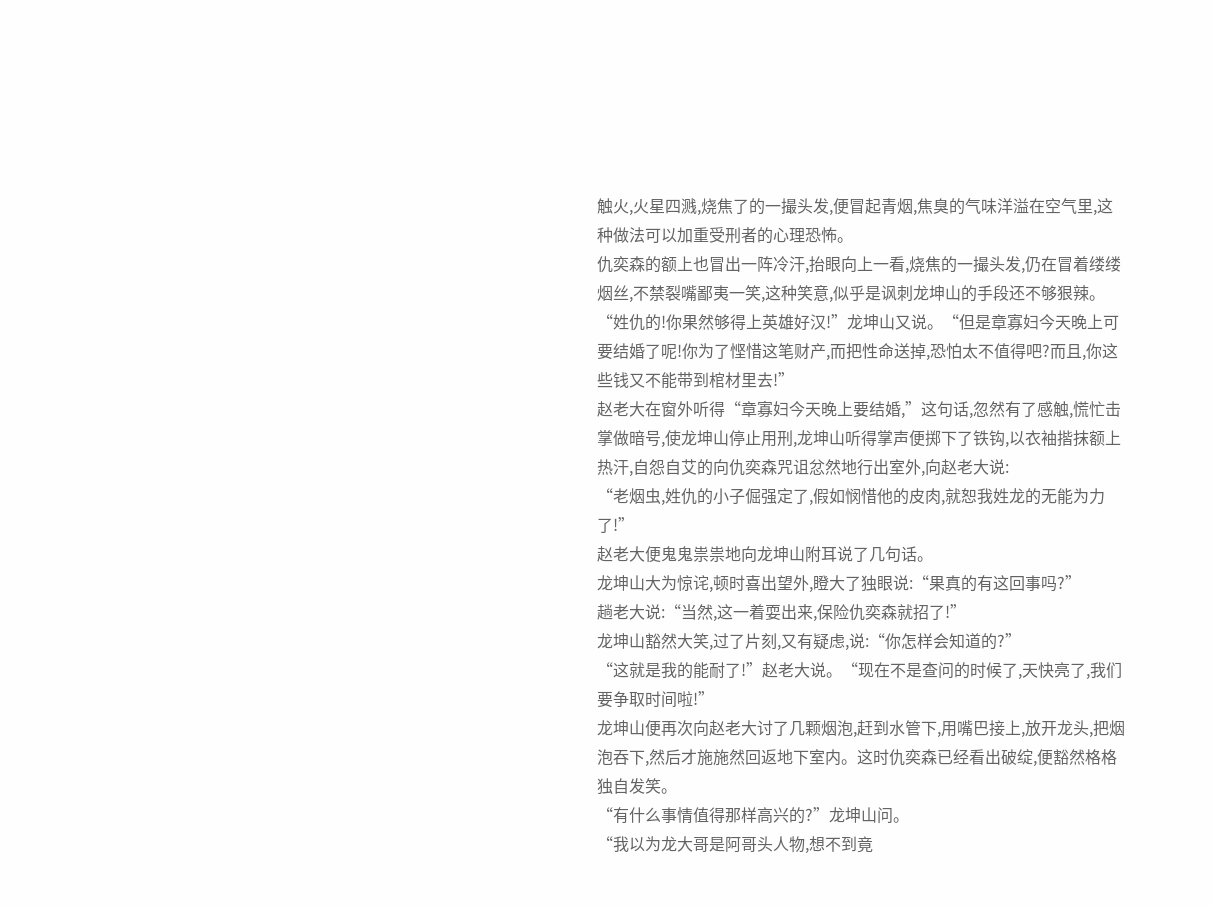触火,火星四溅,烧焦了的一撮头发,便冒起青烟,焦臭的气味洋溢在空气里,这种做法可以加重受刑者的心理恐怖。
仇奕森的额上也冒出一阵冷汗,抬眼向上一看,烧焦的一撮头发,仍在冒着缕缕烟丝,不禁裂嘴鄙夷一笑,这种笑意,似乎是讽刺龙坤山的手段还不够狠辣。
“姓仇的!你果然够得上英雄好汉!”龙坤山又说。“但是章寡妇今天晚上可要结婚了呢!你为了悭惜这笔财产,而把性命送掉,恐怕太不值得吧?而且,你这些钱又不能带到棺材里去!”
赵老大在窗外听得“章寡妇今天晚上要结婚,”这句话,忽然有了感触,慌忙击掌做暗号,使龙坤山停止用刑,龙坤山听得掌声便掷下了铁钩,以衣袖揩抹额上热汗,自怨自艾的向仇奕森咒诅忿然地行出室外,向赵老大说:
“老烟虫,姓仇的小子倔强定了,假如悯惜他的皮肉,就恕我姓龙的无能为力了!”
赵老大便鬼鬼祟祟地向龙坤山附耳说了几句话。
龙坤山大为惊诧,顿时喜出望外,瞪大了独眼说:“果真的有这回事吗?”
趟老大说:“当然,这一着耍出来,保险仇奕森就招了!”
龙坤山豁然大笑,过了片刻,又有疑虑,说:“你怎样会知道的?”
“这就是我的能耐了!”赵老大说。“现在不是查问的时候了,天快亮了,我们要争取时间啦!”
龙坤山便再次向赵老大讨了几颗烟泡,赶到水管下,用嘴巴接上,放开龙头,把烟泡吞下,然后才施施然回返地下室内。这时仇奕森已经看出破绽,便豁然格格独自发笑。
“有什么事情值得那样高兴的?”龙坤山问。
“我以为龙大哥是阿哥头人物,想不到竟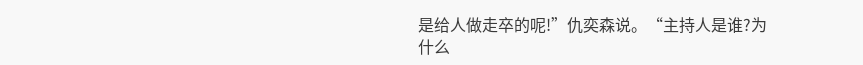是给人做走卒的呢!”仇奕森说。“主持人是谁?为什么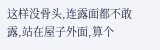这样没骨头,连露面都不敢露,站在屋子外面,算个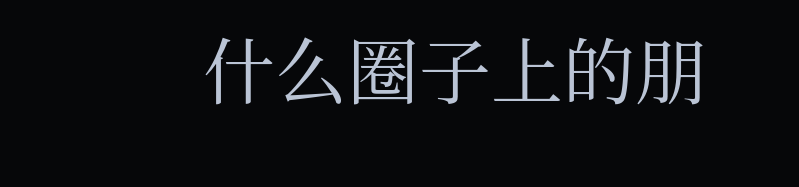什么圈子上的朋